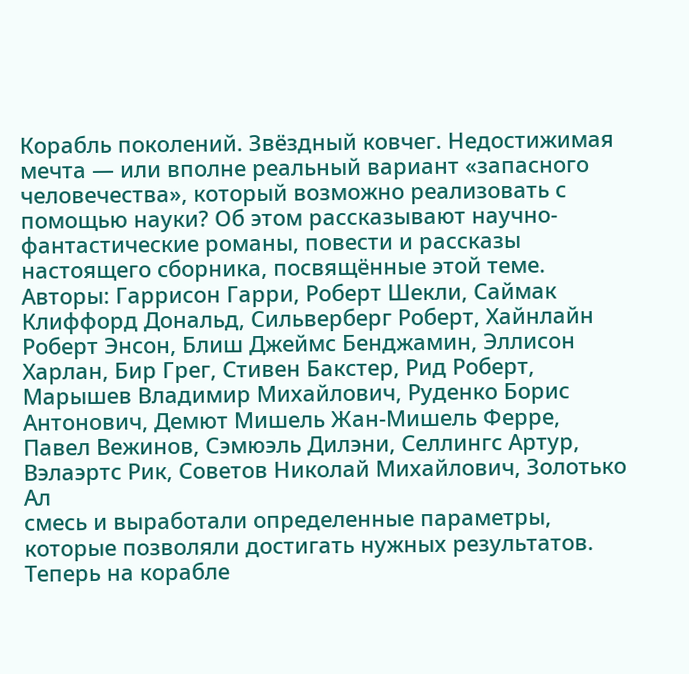Корабль поколений. Звёздный ковчег. Недостижимая мечта — или вполне реальный вариант «запасного человечества», который возможно реализовать с помощью науки? Об этом рассказывают научно-фантастические романы, повести и рассказы настоящего сборника, посвящённые этой теме.
Авторы: Гаррисон Гарри, Роберт Шекли, Саймак Клиффорд Дональд, Сильверберг Роберт, Хайнлайн Роберт Энсон, Блиш Джеймс Бенджамин, Эллисон Харлан, Бир Грег, Стивен Бакстер, Рид Роберт, Марышев Владимир Михайлович, Руденко Борис Антонович, Демют Мишель Жан-Мишель Ферре, Павел Вежинов, Сэмюэль Дилэни, Селлингс Артур, Вэлаэртс Рик, Советов Николай Михайлович, Золотько Ал
смесь и выработали определенные параметры, которые позволяли достигать нужных результатов.
Теперь на корабле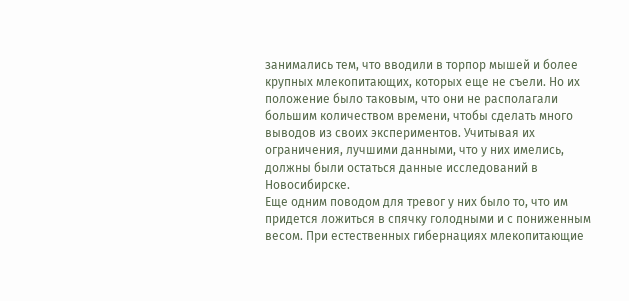занимались тем, что вводили в торпор мышей и более крупных млекопитающих, которых еще не съели. Но их положение было таковым, что они не располагали большим количеством времени, чтобы сделать много выводов из своих экспериментов. Учитывая их ограничения, лучшими данными, что у них имелись, должны были остаться данные исследований в Новосибирске.
Еще одним поводом для тревог у них было то, что им придется ложиться в спячку голодными и с пониженным весом. При естественных гибернациях млекопитающие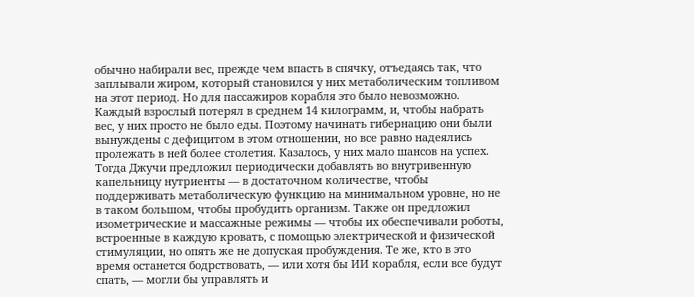обычно набирали вес, прежде чем впасть в спячку, отъедаясь так, что заплывали жиром, который становился у них метаболическим топливом на этот период. Но для пассажиров корабля это было невозможно. Каждый взрослый потерял в среднем 14 килограмм, и, чтобы набрать вес, у них просто не было еды. Поэтому начинать гибернацию они были вынуждены с дефицитом в этом отношении, но все равно надеялись пролежать в ней более столетия. Казалось, у них мало шансов на успех.
Тогда Джучи предложил периодически добавлять во внутривенную капельницу нутриенты — в достаточном количестве, чтобы поддерживать метаболическую функцию на минимальном уровне, но не в таком большом, чтобы пробудить организм. Также он предложил изометрические и массажные режимы — чтобы их обеспечивали роботы, встроенные в каждую кровать, с помощью электрической и физической стимуляции, но опять же не допуская пробуждения. Те же, кто в это время останется бодрствовать, — или хотя бы ИИ корабля, если все будут спать, — могли бы управлять и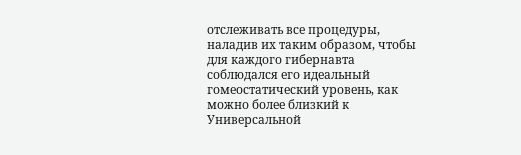отслеживать все процедуры, наладив их таким образом, чтобы для каждого гибернавта соблюдался его идеальный гомеостатический уровень, как можно более близкий к Универсальной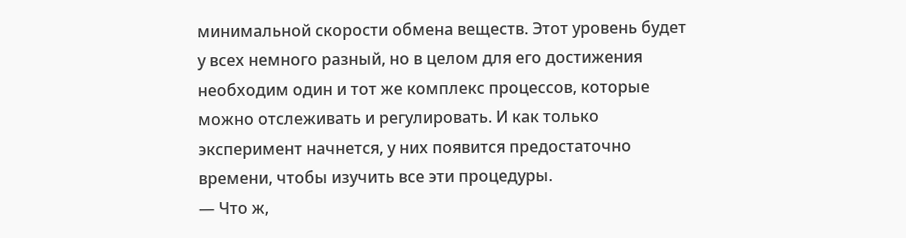минимальной скорости обмена веществ. Этот уровень будет у всех немного разный, но в целом для его достижения необходим один и тот же комплекс процессов, которые можно отслеживать и регулировать. И как только эксперимент начнется, у них появится предостаточно времени, чтобы изучить все эти процедуры.
— Что ж,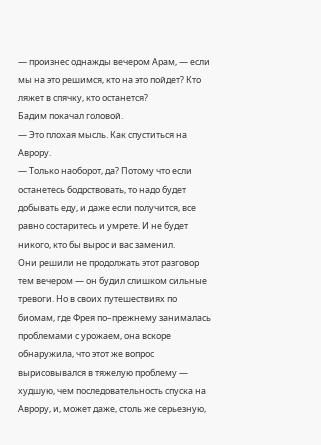— произнес однажды вечером Арам, — если мы на это решимся, кто на это пойдет? Кто ляжет в спячку, кто останется?
Бадим покачал головой.
— Это плохая мысль. Как спуститься на Аврору.
— Только наоборот, да? Потому что если останетесь бодрствовать, то надо будет добывать еду, и даже если получится, все равно состаритесь и умрете. И не будет никого, кто бы вырос и вас заменил.
Они решили не продолжать этот разговор тем вечером — он будил слишком сильные тревоги. Но в своих путешествиях по биомам, где Фрея по–прежнему занималась проблемами с урожаем, она вскоре обнаружила, что этот же вопрос вырисовывался в тяжелую проблему — худшую, чем последовательность спуска на Аврору, и, может даже, столь же серьезную,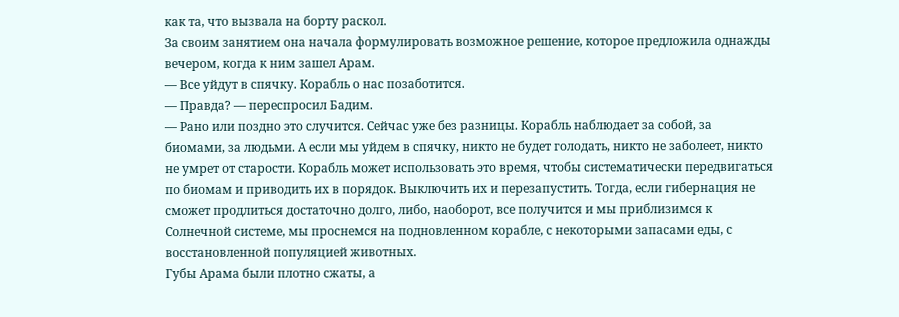как та, что вызвала на борту раскол.
За своим занятием она начала формулировать возможное решение, которое предложила однажды вечером, когда к ним зашел Арам.
— Все уйдут в спячку. Корабль о нас позаботится.
— Правда? — переспросил Бадим.
— Рано или поздно это случится. Сейчас уже без разницы. Корабль наблюдает за собой, за биомами, за людьми. А если мы уйдем в спячку, никто не будет голодать, никто не заболеет, никто не умрет от старости. Корабль может использовать это время, чтобы систематически передвигаться по биомам и приводить их в порядок. Выключить их и перезапустить. Тогда, если гибернация не сможет продлиться достаточно долго, либо, наоборот, все получится и мы приблизимся к Солнечной системе, мы проснемся на подновленном корабле, с некоторыми запасами еды, с восстановленной популяцией животных.
Губы Арама были плотно сжаты, а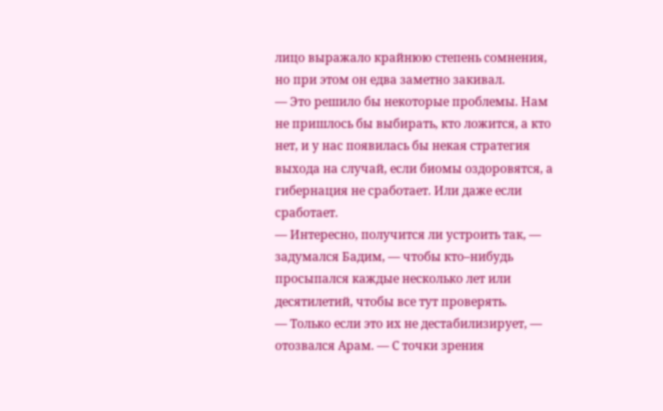лицо выражало крайнюю степень сомнения, но при этом он едва заметно закивал.
— Это решило бы некоторые проблемы. Нам не пришлось бы выбирать, кто ложится, а кто нет, и у нас появилась бы некая стратегия выхода на случай, если биомы оздоровятся, а гибернация не сработает. Или даже если сработает.
— Интересно, получится ли устроить так, — задумался Бадим, — чтобы кто–нибудь просыпался каждые несколько лет или десятилетий, чтобы все тут проверять.
— Только если это их не дестабилизирует, — отозвался Арам. — С точки зрения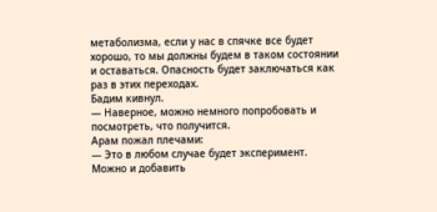метаболизма, если у нас в спячке все будет хорошо, то мы должны будем в таком состоянии и оставаться. Опасность будет заключаться как раз в этих переходах.
Бадим кивнул.
— Наверное, можно немного попробовать и посмотреть, что получится.
Арам пожал плечами:
— Это в любом случае будет эксперимент. Можно и добавить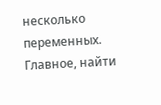несколько переменных. Главное, найти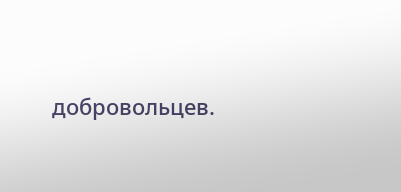добровольцев.